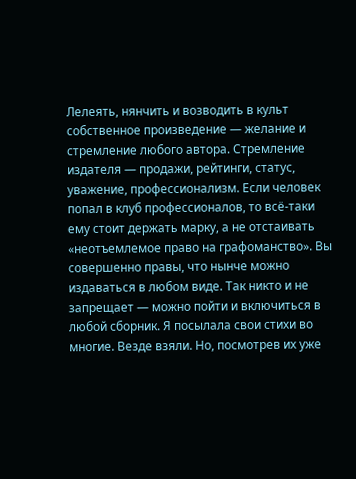Лелеять, нянчить и возводить в культ собственное произведение — желание и стремление любого автора. Стремление издателя — продажи, рейтинги, статус, уважение, профессионализм. Если человек попал в клуб профессионалов, то всё-таки ему стоит держать марку, а не отстаивать «неотъемлемое право на графоманство». Вы совершенно правы, что нынче можно издаваться в любом виде. Так никто и не запрещает — можно пойти и включиться в любой сборник. Я посылала свои стихи во многие. Везде взяли. Но, посмотрев их уже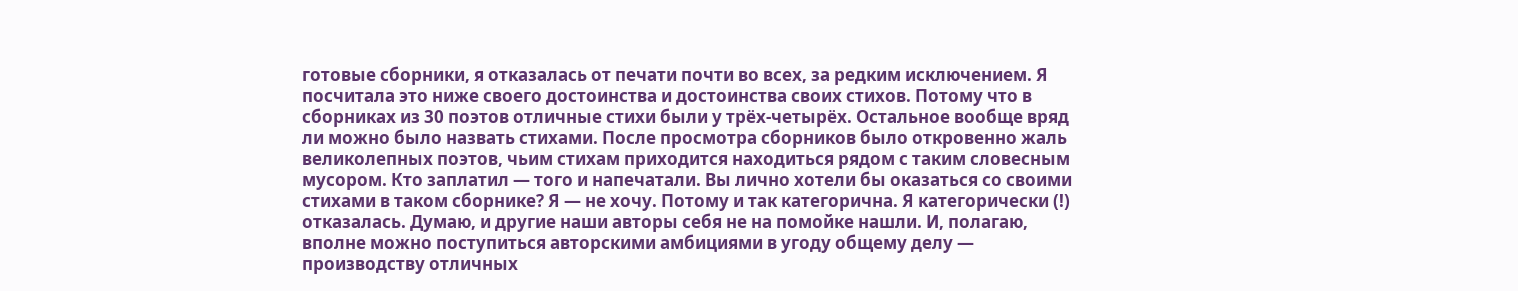готовые сборники, я отказалась от печати почти во всех, за редким исключением. Я посчитала это ниже своего достоинства и достоинства своих стихов. Потому что в сборниках из 30 поэтов отличные стихи были у трёх-четырёх. Остальное вообще вряд ли можно было назвать стихами. После просмотра сборников было откровенно жаль великолепных поэтов, чьим стихам приходится находиться рядом с таким словесным мусором. Кто заплатил — того и напечатали. Вы лично хотели бы оказаться со своими стихами в таком сборнике? Я — не хочу. Потому и так категорична. Я категорически (!) отказалась. Думаю, и другие наши авторы себя не на помойке нашли. И, полагаю, вполне можно поступиться авторскими амбициями в угоду общему делу — производству отличных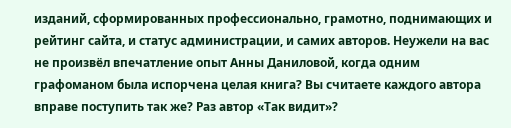изданий, сформированных профессионально, грамотно, поднимающих и рейтинг сайта, и статус администрации, и самих авторов. Неужели на вас не произвёл впечатление опыт Анны Даниловой, когда одним графоманом была испорчена целая книга? Вы считаете каждого автора вправе поступить так же? Раз автор «Так видит»?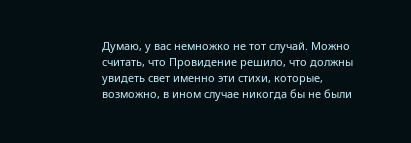Думаю, у вас немножко не тот случай. Можно считать, что Провидение решило, что должны увидеть свет именно эти стихи, которые, возможно, в ином случае никогда бы не были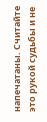напечатаны. Считайте это рукой судьбы и не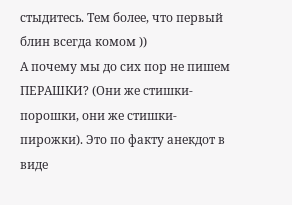стыдитесь. Тем более, что первый блин всегда комом ))
А почему мы до сих пор не пишем ПЕРАШКИ? (Они же стишки-порошки, они же стишки-пирожки). Это по факту анекдот в виде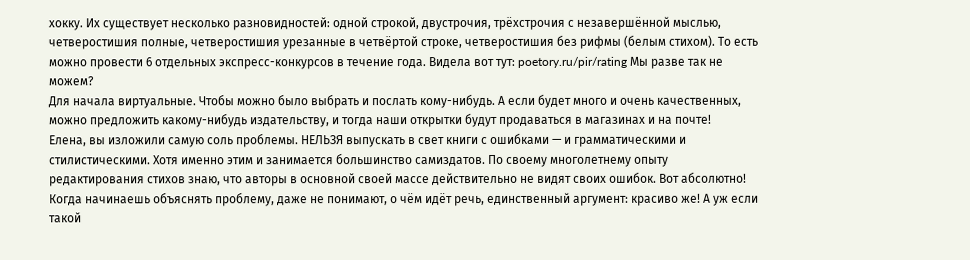хокку. Их существует несколько разновидностей: одной строкой, двустрочия, трёхстрочия с незавершённой мыслью, четверостишия полные, четверостишия урезанные в четвёртой строке, четверостишия без рифмы (белым стихом). То есть можно провести 6 отдельных экспресс-конкурсов в течение года. Видела вот тут: poetory.ru/pir/rating Мы разве так не можем?
Для начала виртуальные. Чтобы можно было выбрать и послать кому-нибудь. А если будет много и очень качественных, можно предложить какому-нибудь издательству, и тогда наши открытки будут продаваться в магазинах и на почте!
Елена, вы изложили самую соль проблемы. НЕЛЬЗЯ выпускать в свет книги с ошибками — и грамматическими и стилистическими. Хотя именно этим и занимается большинство самиздатов. По своему многолетнему опыту редактирования стихов знаю, что авторы в основной своей массе действительно не видят своих ошибок. Вот абсолютно! Когда начинаешь объяснять проблему, даже не понимают, о чём идёт речь, единственный аргумент: красиво же! А уж если такой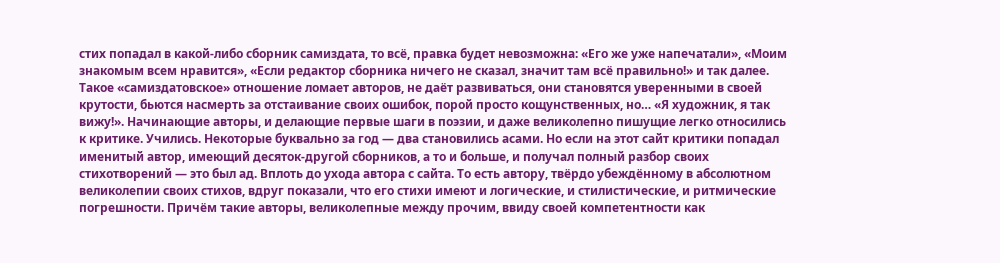стих попадал в какой-либо сборник самиздата, то всё, правка будет невозможна: «Его же уже напечатали», «Моим знакомым всем нравится», «Если редактор сборника ничего не сказал, значит там всё правильно!» и так далее. Такое «самиздатовское» отношение ломает авторов, не даёт развиваться, они становятся уверенными в своей крутости, бьются насмерть за отстаивание своих ошибок, порой просто кощунственных, но… «Я художник, я так вижу!». Начинающие авторы, и делающие первые шаги в поэзии, и даже великолепно пишущие легко относились к критике. Учились. Некоторые буквально за год — два становились асами. Но если на этот сайт критики попадал именитый автор, имеющий десяток-другой сборников, а то и больше, и получал полный разбор своих стихотворений — это был ад. Вплоть до ухода автора с сайта. То есть автору, твёрдо убеждённому в абсолютном великолепии своих стихов, вдруг показали, что его стихи имеют и логические, и стилистические, и ритмические погрешности. Причём такие авторы, великолепные между прочим, ввиду своей компетентности как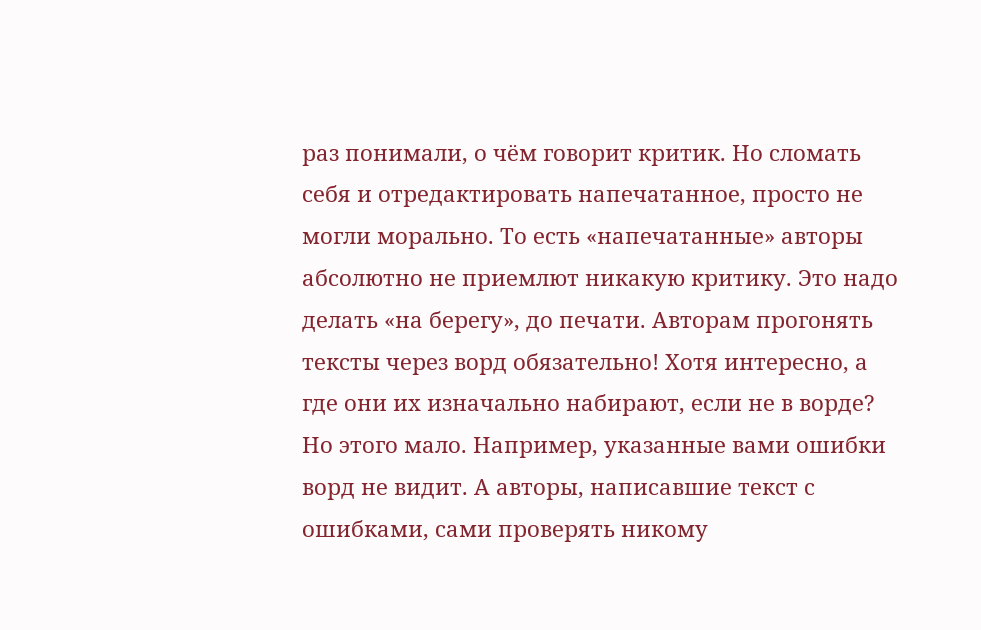раз понимали, о чём говорит критик. Но сломать себя и отредактировать напечатанное, просто не могли морально. То есть «напечатанные» авторы абсолютно не приемлют никакую критику. Это надо делать «на берегу», до печати. Авторам прогонять тексты через ворд обязательно! Хотя интересно, а где они их изначально набирают, если не в ворде? Но этого мало. Например, указанные вами ошибки ворд не видит. А авторы, написавшие текст с ошибками, сами проверять никому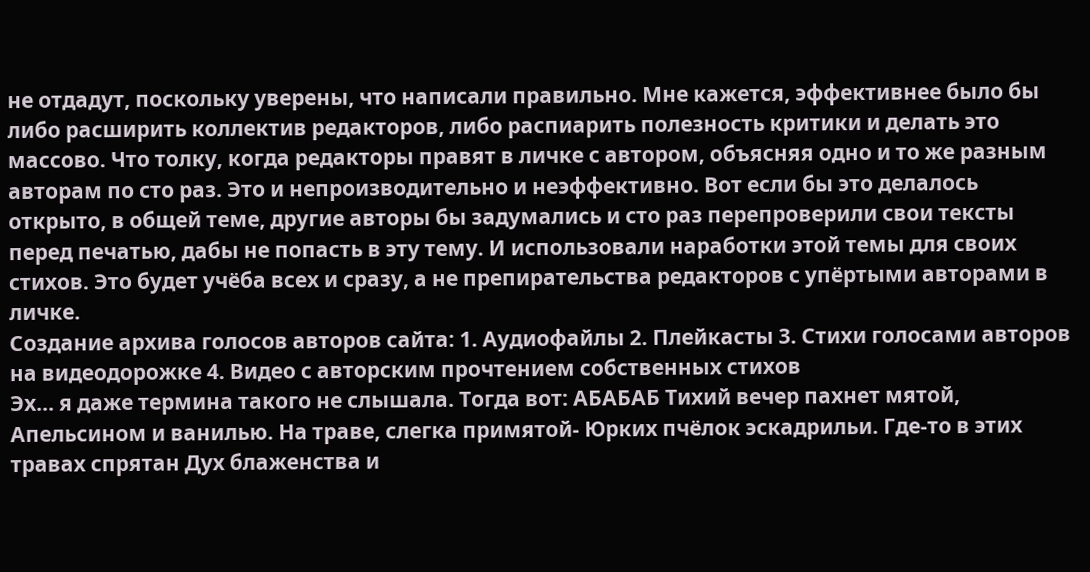не отдадут, поскольку уверены, что написали правильно. Мне кажется, эффективнее было бы либо расширить коллектив редакторов, либо распиарить полезность критики и делать это массово. Что толку, когда редакторы правят в личке с автором, объясняя одно и то же разным авторам по сто раз. Это и непроизводительно и неэффективно. Вот если бы это делалось открыто, в общей теме, другие авторы бы задумались и сто раз перепроверили свои тексты перед печатью, дабы не попасть в эту тему. И использовали наработки этой темы для своих стихов. Это будет учёба всех и сразу, а не препирательства редакторов с упёртыми авторами в личке.
Создание архива голосов авторов сайта: 1. Аудиофайлы 2. Плейкасты 3. Стихи голосами авторов на видеодорожке 4. Видео с авторским прочтением собственных стихов
Эх… я даже термина такого не слышала. Тогда вот: АБАБАБ Тихий вечер пахнет мятой, Апельсином и ванилью. На траве, слегка примятой- Юрких пчёлок эскадрильи. Где-то в этих травах спрятан Дух блаженства и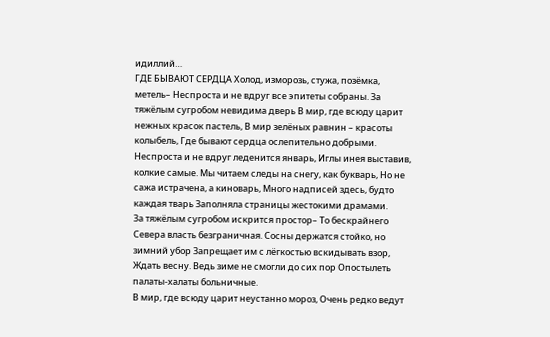идиллий…
ГДЕ БЫВАЮТ СЕРДЦА Холод, изморозь, стужа, позёмка, метель– Неспроста и не вдруг все эпитеты собраны. За тяжёлым сугробом невидима дверь В мир, где всюду царит нежных красок пастель, В мир зелёных равнин – красоты колыбель, Где бывают сердца ослепительно добрыми.
Неспроста и не вдруг леденится январь, Иглы инея выставив, колкие самые. Мы читаем следы на снегу, как букварь, Но не сажа истрачена, а киноварь, Много надписей здесь, будто каждая тварь Заполняла страницы жестокими драмами.
За тяжёлым сугробом искрится простор– То бескрайнего Севера власть безграничная. Сосны держатся стойко, но зимний убор Запрещает им с лёгкостью вскидывать взор, Ждать весну. Ведь зиме не смогли до сих пор Опостылеть палаты-халаты больничные.
В мир, где всюду царит неустанно мороз, Очень редко ведут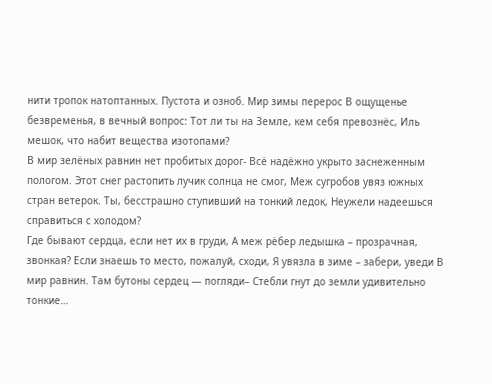нити тропок натоптанных. Пустота и озноб. Мир зимы перерос В ощущенье безвременья, в вечный вопрос: Тот ли ты на Земле, кем себя превознёс, Иль мешок, что набит вещества изотопами?
В мир зелёных равнин нет пробитых дорог- Всё надёжно укрыто заснеженным пологом. Этот снег растопить лучик солнца не смог, Меж сугробов увяз южных стран ветерок. Ты, бесстрашно ступивший на тонкий ледок, Неужели надеешься справиться с холодом?
Где бывают сердца, если нет их в груди, А меж рёбер ледышка – прозрачная, звонкая? Если знаешь то место, пожалуй, сходи, Я увязла в зиме – забери, уведи В мир равнин. Там бутоны сердец — погляди– Стебли гнут до земли удивительно тонкие…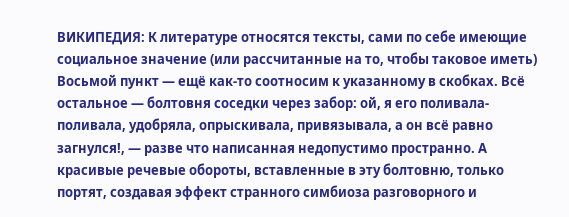ВИКИПЕДИЯ: К литературе относятся тексты, сами по себе имеющие социальное значение (или рассчитанные на то, чтобы таковое иметь) Восьмой пункт — ещё как-то соотносим к указанному в скобках. Всё остальное — болтовня соседки через забор: ой, я его поливала-поливала, удобряла, опрыскивала, привязывала, а он всё равно загнулся!, — разве что написанная недопустимо пространно. А красивые речевые обороты, вставленные в эту болтовню, только портят, создавая эффект странного симбиоза разговорного и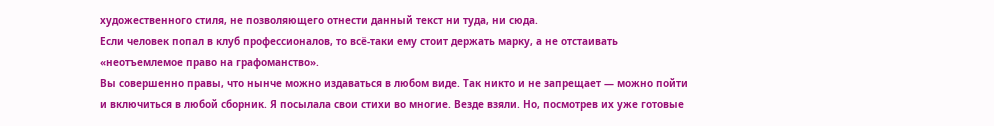художественного стиля, не позволяющего отнести данный текст ни туда, ни сюда.
Если человек попал в клуб профессионалов, то всё-таки ему стоит держать марку, а не отстаивать «неотъемлемое право на графоманство».
Вы совершенно правы, что нынче можно издаваться в любом виде. Так никто и не запрещает — можно пойти и включиться в любой сборник. Я посылала свои стихи во многие. Везде взяли. Но, посмотрев их уже готовые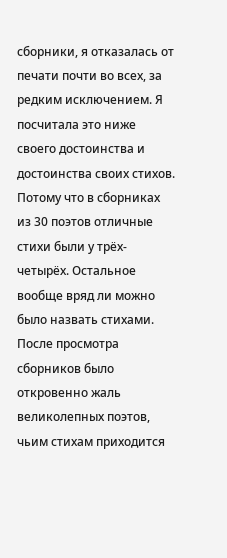сборники, я отказалась от печати почти во всех, за редким исключением. Я посчитала это ниже своего достоинства и достоинства своих стихов. Потому что в сборниках из 30 поэтов отличные стихи были у трёх-четырёх. Остальное вообще вряд ли можно было назвать стихами. После просмотра сборников было откровенно жаль великолепных поэтов, чьим стихам приходится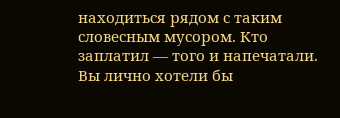находиться рядом с таким словесным мусором. Кто заплатил — того и напечатали.
Вы лично хотели бы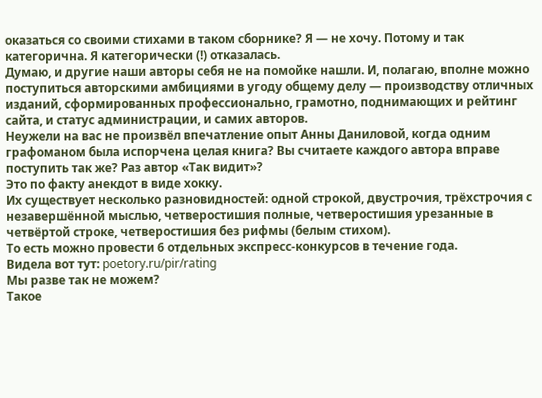оказаться со своими стихами в таком сборнике? Я — не хочу. Потому и так категорична. Я категорически (!) отказалась.
Думаю, и другие наши авторы себя не на помойке нашли. И, полагаю, вполне можно поступиться авторскими амбициями в угоду общему делу — производству отличных изданий, сформированных профессионально, грамотно, поднимающих и рейтинг сайта, и статус администрации, и самих авторов.
Неужели на вас не произвёл впечатление опыт Анны Даниловой, когда одним графоманом была испорчена целая книга? Вы считаете каждого автора вправе поступить так же? Раз автор «Так видит»?
Это по факту анекдот в виде хокку.
Их существует несколько разновидностей: одной строкой, двустрочия, трёхстрочия с незавершённой мыслью, четверостишия полные, четверостишия урезанные в четвёртой строке, четверостишия без рифмы (белым стихом).
То есть можно провести 6 отдельных экспресс-конкурсов в течение года.
Видела вот тут: poetory.ru/pir/rating
Мы разве так не можем?
Такое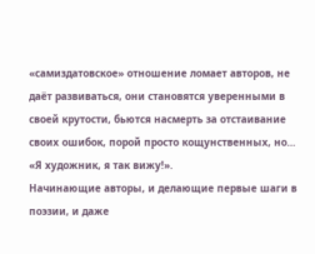«самиздатовское» отношение ломает авторов, не даёт развиваться, они становятся уверенными в своей крутости, бьются насмерть за отстаивание своих ошибок, порой просто кощунственных, но… «Я художник, я так вижу!».
Начинающие авторы, и делающие первые шаги в поэзии, и даже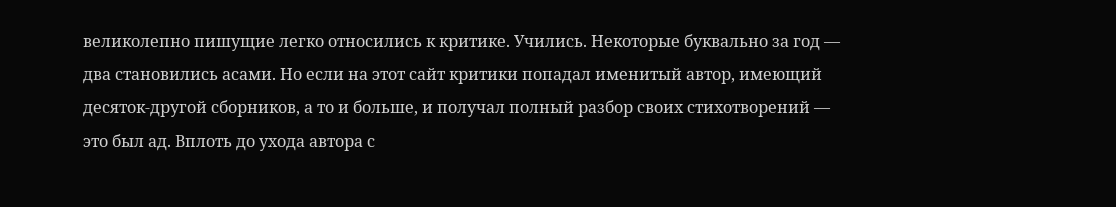великолепно пишущие легко относились к критике. Учились. Некоторые буквально за год — два становились асами. Но если на этот сайт критики попадал именитый автор, имеющий десяток-другой сборников, а то и больше, и получал полный разбор своих стихотворений — это был ад. Вплоть до ухода автора с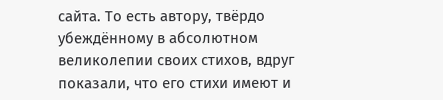сайта. То есть автору, твёрдо убеждённому в абсолютном великолепии своих стихов, вдруг показали, что его стихи имеют и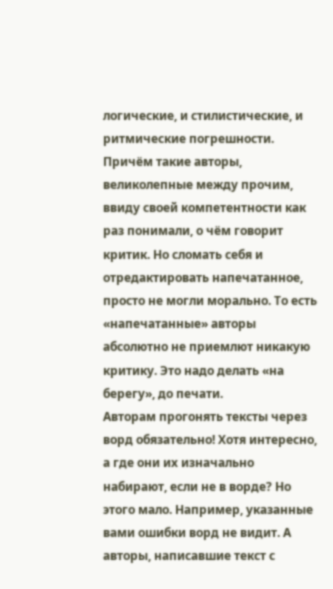логические, и стилистические, и ритмические погрешности. Причём такие авторы, великолепные между прочим, ввиду своей компетентности как раз понимали, о чём говорит критик. Но сломать себя и отредактировать напечатанное, просто не могли морально. То есть «напечатанные» авторы абсолютно не приемлют никакую критику. Это надо делать «на берегу», до печати.
Авторам прогонять тексты через ворд обязательно! Хотя интересно, а где они их изначально набирают, если не в ворде? Но этого мало. Например, указанные вами ошибки ворд не видит. А авторы, написавшие текст с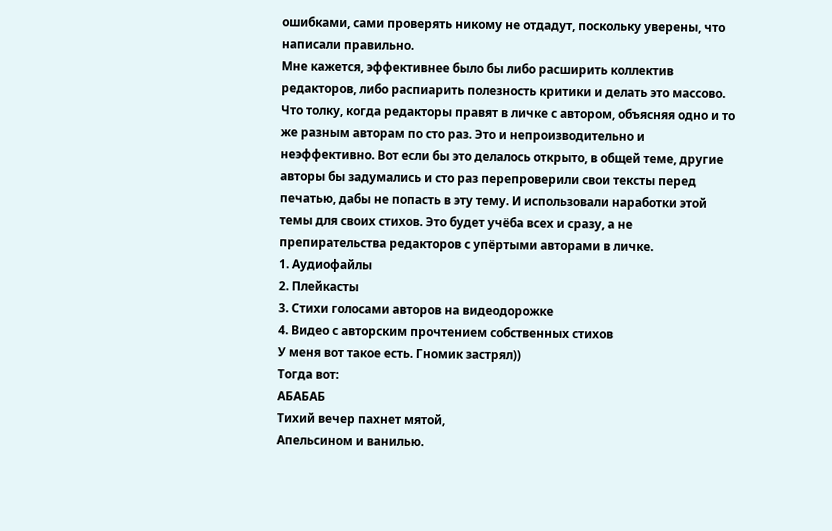ошибками, сами проверять никому не отдадут, поскольку уверены, что написали правильно.
Мне кажется, эффективнее было бы либо расширить коллектив редакторов, либо распиарить полезность критики и делать это массово.
Что толку, когда редакторы правят в личке с автором, объясняя одно и то же разным авторам по сто раз. Это и непроизводительно и неэффективно. Вот если бы это делалось открыто, в общей теме, другие авторы бы задумались и сто раз перепроверили свои тексты перед печатью, дабы не попасть в эту тему. И использовали наработки этой темы для своих стихов. Это будет учёба всех и сразу, а не препирательства редакторов с упёртыми авторами в личке.
1. Аудиофайлы
2. Плейкасты
3. Стихи голосами авторов на видеодорожке
4. Видео с авторским прочтением собственных стихов
У меня вот такое есть. Гномик застрял))
Тогда вот:
АБАБАБ
Тихий вечер пахнет мятой,
Апельсином и ванилью.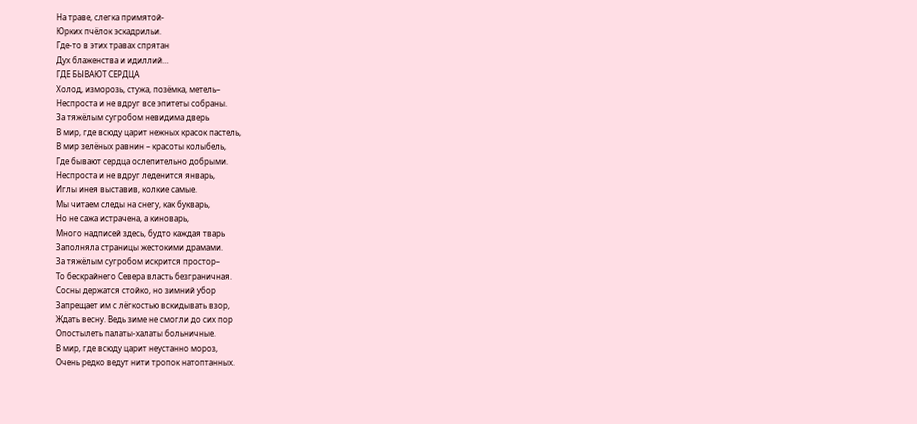На траве, слегка примятой-
Юрких пчёлок эскадрильи.
Где-то в этих травах спрятан
Дух блаженства и идиллий…
ГДЕ БЫВАЮТ СЕРДЦА
Холод, изморозь, стужа, позёмка, метель–
Неспроста и не вдруг все эпитеты собраны.
За тяжёлым сугробом невидима дверь
В мир, где всюду царит нежных красок пастель,
В мир зелёных равнин – красоты колыбель,
Где бывают сердца ослепительно добрыми.
Неспроста и не вдруг леденится январь,
Иглы инея выставив, колкие самые.
Мы читаем следы на снегу, как букварь,
Но не сажа истрачена, а киноварь,
Много надписей здесь, будто каждая тварь
Заполняла страницы жестокими драмами.
За тяжёлым сугробом искрится простор–
То бескрайнего Севера власть безграничная.
Сосны держатся стойко, но зимний убор
Запрещает им с лёгкостью вскидывать взор,
Ждать весну. Ведь зиме не смогли до сих пор
Опостылеть палаты-халаты больничные.
В мир, где всюду царит неустанно мороз,
Очень редко ведут нити тропок натоптанных.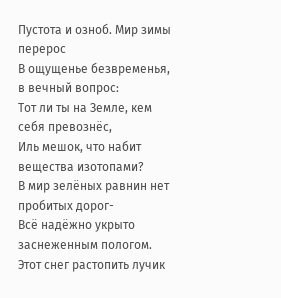Пустота и озноб. Мир зимы перерос
В ощущенье безвременья, в вечный вопрос:
Тот ли ты на Земле, кем себя превознёс,
Иль мешок, что набит вещества изотопами?
В мир зелёных равнин нет пробитых дорог-
Всё надёжно укрыто заснеженным пологом.
Этот снег растопить лучик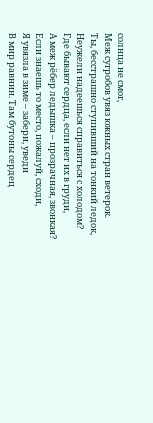солнца не смог,
Меж сугробов увяз южных стран ветерок.
Ты, бесстрашно ступивший на тонкий ледок,
Неужели надеешься справиться с холодом?
Где бывают сердца, если нет их в груди,
А меж рёбер ледышка – прозрачная, звонкая?
Если знаешь то место, пожалуй, сходи,
Я увязла в зиме – забери, уведи
В мир равнин. Там бутоны сердец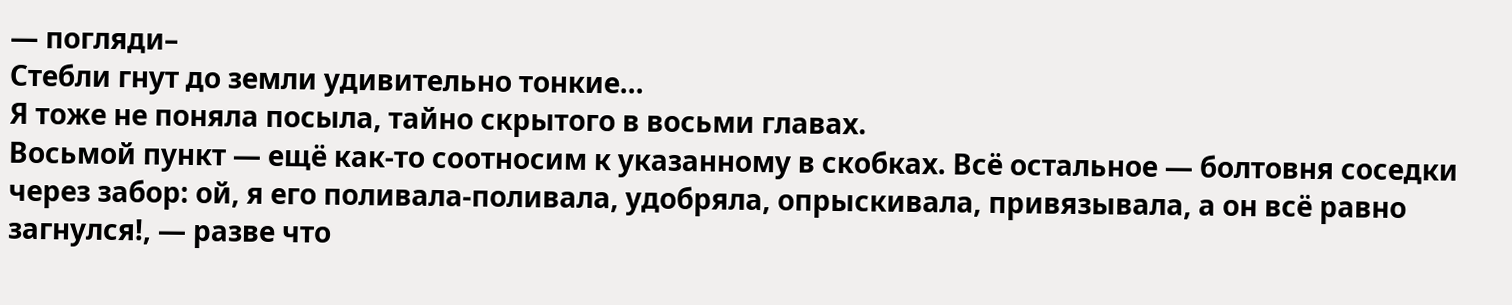— погляди–
Стебли гнут до земли удивительно тонкие…
Я тоже не поняла посыла, тайно скрытого в восьми главах.
Восьмой пункт — ещё как-то соотносим к указанному в скобках. Всё остальное — болтовня соседки через забор: ой, я его поливала-поливала, удобряла, опрыскивала, привязывала, а он всё равно загнулся!, — разве что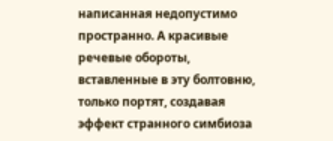написанная недопустимо пространно. А красивые речевые обороты, вставленные в эту болтовню, только портят, создавая эффект странного симбиоза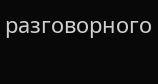разговорного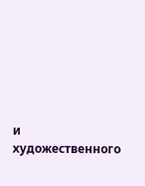и художественного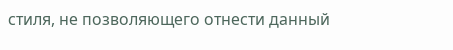стиля, не позволяющего отнести данный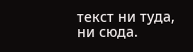текст ни туда, ни сюда.